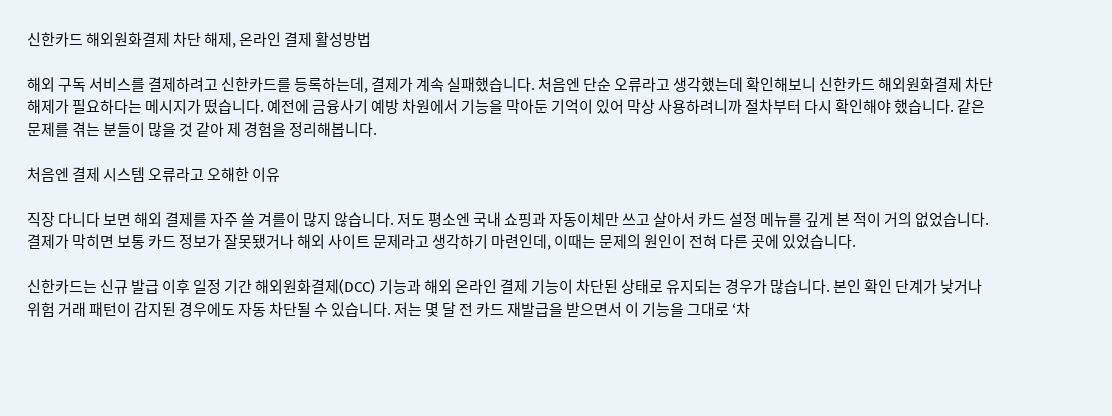신한카드 해외원화결제 차단 해제, 온라인 결제 활성방법

해외 구독 서비스를 결제하려고 신한카드를 등록하는데, 결제가 계속 실패했습니다. 처음엔 단순 오류라고 생각했는데 확인해보니 신한카드 해외원화결제 차단 해제가 필요하다는 메시지가 떴습니다. 예전에 금융사기 예방 차원에서 기능을 막아둔 기억이 있어 막상 사용하려니까 절차부터 다시 확인해야 했습니다. 같은 문제를 겪는 분들이 많을 것 같아 제 경험을 정리해봅니다.

처음엔 결제 시스템 오류라고 오해한 이유

직장 다니다 보면 해외 결제를 자주 쓸 겨를이 많지 않습니다. 저도 평소엔 국내 쇼핑과 자동이체만 쓰고 살아서 카드 설정 메뉴를 깊게 본 적이 거의 없었습니다. 결제가 막히면 보통 카드 정보가 잘못됐거나 해외 사이트 문제라고 생각하기 마련인데, 이때는 문제의 원인이 전혀 다른 곳에 있었습니다.

신한카드는 신규 발급 이후 일정 기간 해외원화결제(DCC) 기능과 해외 온라인 결제 기능이 차단된 상태로 유지되는 경우가 많습니다. 본인 확인 단계가 낮거나 위험 거래 패턴이 감지된 경우에도 자동 차단될 수 있습니다. 저는 몇 달 전 카드 재발급을 받으면서 이 기능을 그대로 ‘차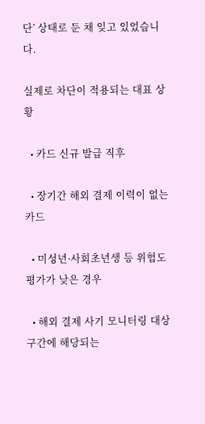단’ 상태로 둔 채 잊고 있었습니다.

실제로 차단이 적용되는 대표 상황

  • 카드 신규 발급 직후

  • 장기간 해외 결제 이력이 없는 카드

  • 미성년·사회초년생 등 위험도 평가가 낮은 경우

  • 해외 결제 사기 모니터링 대상 구간에 해당되는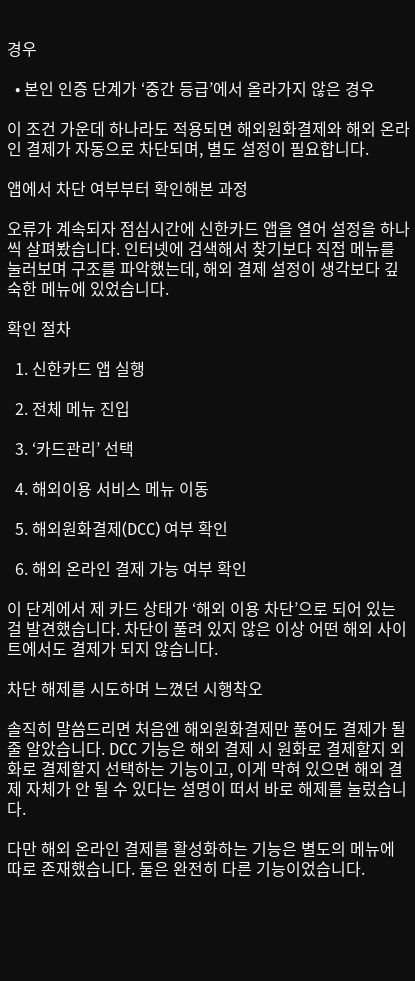경우

  • 본인 인증 단계가 ‘중간 등급’에서 올라가지 않은 경우

이 조건 가운데 하나라도 적용되면 해외원화결제와 해외 온라인 결제가 자동으로 차단되며, 별도 설정이 필요합니다.

앱에서 차단 여부부터 확인해본 과정

오류가 계속되자 점심시간에 신한카드 앱을 열어 설정을 하나씩 살펴봤습니다. 인터넷에 검색해서 찾기보다 직접 메뉴를 눌러보며 구조를 파악했는데, 해외 결제 설정이 생각보다 깊숙한 메뉴에 있었습니다.

확인 절차

  1. 신한카드 앱 실행

  2. 전체 메뉴 진입

  3. ‘카드관리’ 선택

  4. 해외이용 서비스 메뉴 이동

  5. 해외원화결제(DCC) 여부 확인

  6. 해외 온라인 결제 가능 여부 확인

이 단계에서 제 카드 상태가 ‘해외 이용 차단’으로 되어 있는 걸 발견했습니다. 차단이 풀려 있지 않은 이상 어떤 해외 사이트에서도 결제가 되지 않습니다.

차단 해제를 시도하며 느꼈던 시행착오

솔직히 말씀드리면 처음엔 해외원화결제만 풀어도 결제가 될 줄 알았습니다. DCC 기능은 해외 결제 시 원화로 결제할지 외화로 결제할지 선택하는 기능이고, 이게 막혀 있으면 해외 결제 자체가 안 될 수 있다는 설명이 떠서 바로 해제를 눌렀습니다.

다만 해외 온라인 결제를 활성화하는 기능은 별도의 메뉴에 따로 존재했습니다. 둘은 완전히 다른 기능이었습니다.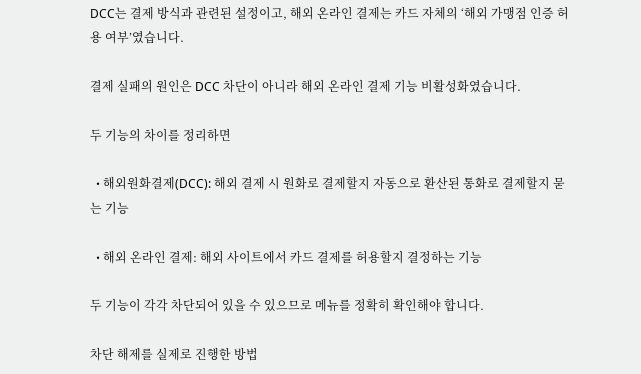DCC는 결제 방식과 관련된 설정이고, 해외 온라인 결제는 카드 자체의 ‘해외 가맹점 인증 허용 여부’였습니다.

결제 실패의 원인은 DCC 차단이 아니라 해외 온라인 결제 기능 비활성화였습니다.

두 기능의 차이를 정리하면

  • 해외원화결제(DCC): 해외 결제 시 원화로 결제할지 자동으로 환산된 통화로 결제할지 묻는 기능

  • 해외 온라인 결제: 해외 사이트에서 카드 결제를 허용할지 결정하는 기능

두 기능이 각각 차단되어 있을 수 있으므로 메뉴를 정확히 확인해야 합니다.

차단 해제를 실제로 진행한 방법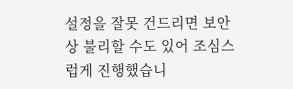설정을 잘못 건드리면 보안상 불리할 수도 있어 조심스럽게 진행했습니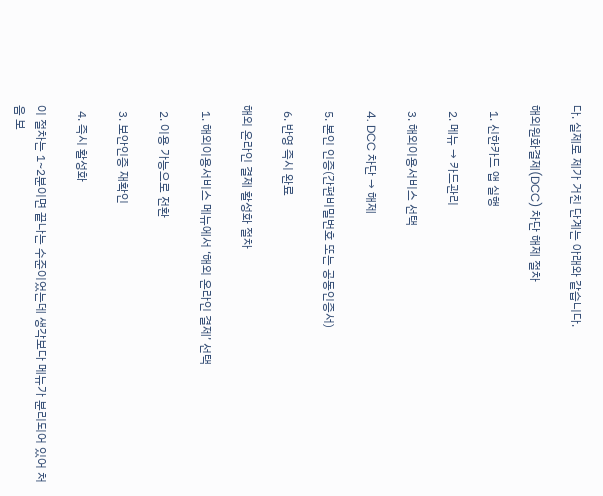다. 실제로 제가 거친 단계는 아래와 같습니다.

해외원화결제(DCC) 차단 해제 절차

  1. 신한카드 앱 실행

  2. 메뉴 → 카드관리

  3. 해외이용서비스 선택

  4. DCC 차단 → 해제

  5. 본인 인증(간편비밀번호 또는 공동인증서)

  6. 반영 즉시 완료

해외 온라인 결제 활성화 절차

  1. 해외이용서비스 메뉴에서 ‘해외 온라인 결제’ 선택

  2. 이용 가능으로 전환

  3. 보안인증 재확인

  4. 즉시 활성화

이 절차는 1~2분이면 끝나는 수준이었는데 생각보다 메뉴가 분리되어 있어 처음 보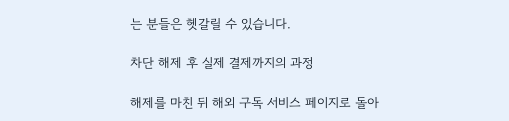는 분들은 헷갈릴 수 있습니다.

차단 해제 후 실제 결제까지의 과정

해제를 마친 뒤 해외 구독 서비스 페이지로 돌아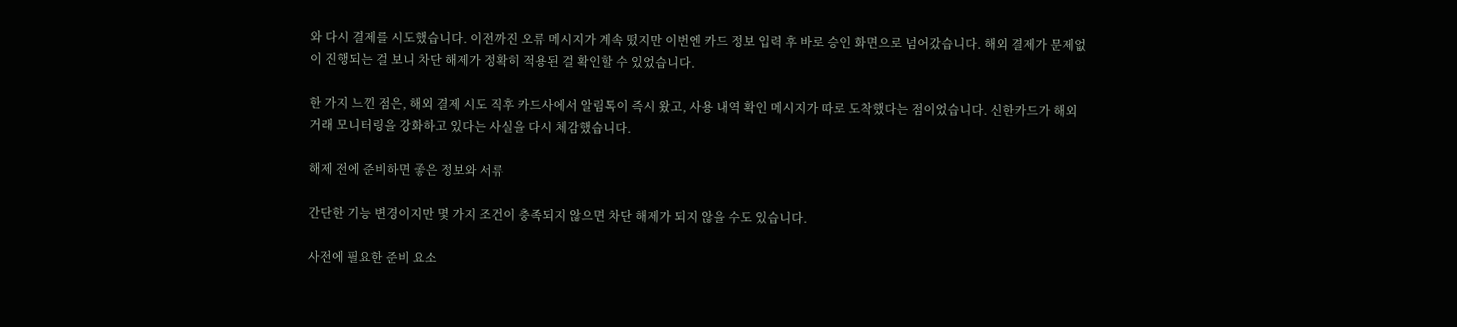와 다시 결제를 시도했습니다. 이전까진 오류 메시지가 계속 떴지만 이번엔 카드 정보 입력 후 바로 승인 화면으로 넘어갔습니다. 해외 결제가 문제없이 진행되는 걸 보니 차단 해제가 정확히 적용된 걸 확인할 수 있었습니다.

한 가지 느낀 점은, 해외 결제 시도 직후 카드사에서 알림톡이 즉시 왔고, 사용 내역 확인 메시지가 따로 도착했다는 점이었습니다. 신한카드가 해외 거래 모니터링을 강화하고 있다는 사실을 다시 체감했습니다.

해제 전에 준비하면 좋은 정보와 서류

간단한 기능 변경이지만 몇 가지 조건이 충족되지 않으면 차단 해제가 되지 않을 수도 있습니다.

사전에 필요한 준비 요소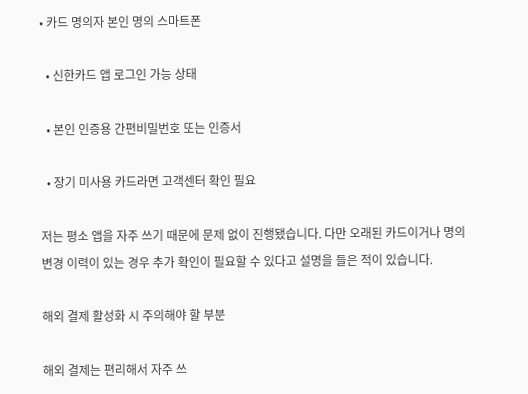• 카드 명의자 본인 명의 스마트폰

  • 신한카드 앱 로그인 가능 상태

  • 본인 인증용 간편비밀번호 또는 인증서

  • 장기 미사용 카드라면 고객센터 확인 필요

저는 평소 앱을 자주 쓰기 때문에 문제 없이 진행됐습니다. 다만 오래된 카드이거나 명의 변경 이력이 있는 경우 추가 확인이 필요할 수 있다고 설명을 들은 적이 있습니다.

해외 결제 활성화 시 주의해야 할 부분

해외 결제는 편리해서 자주 쓰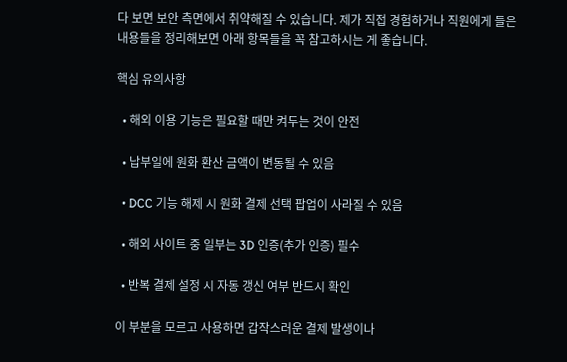다 보면 보안 측면에서 취약해질 수 있습니다. 제가 직접 경험하거나 직원에게 들은 내용들을 정리해보면 아래 항목들을 꼭 참고하시는 게 좋습니다.

핵심 유의사항

  • 해외 이용 기능은 필요할 때만 켜두는 것이 안전

  • 납부일에 원화 환산 금액이 변동될 수 있음

  • DCC 기능 해제 시 원화 결제 선택 팝업이 사라질 수 있음

  • 해외 사이트 중 일부는 3D 인증(추가 인증) 필수

  • 반복 결제 설정 시 자동 갱신 여부 반드시 확인

이 부분을 모르고 사용하면 갑작스러운 결제 발생이나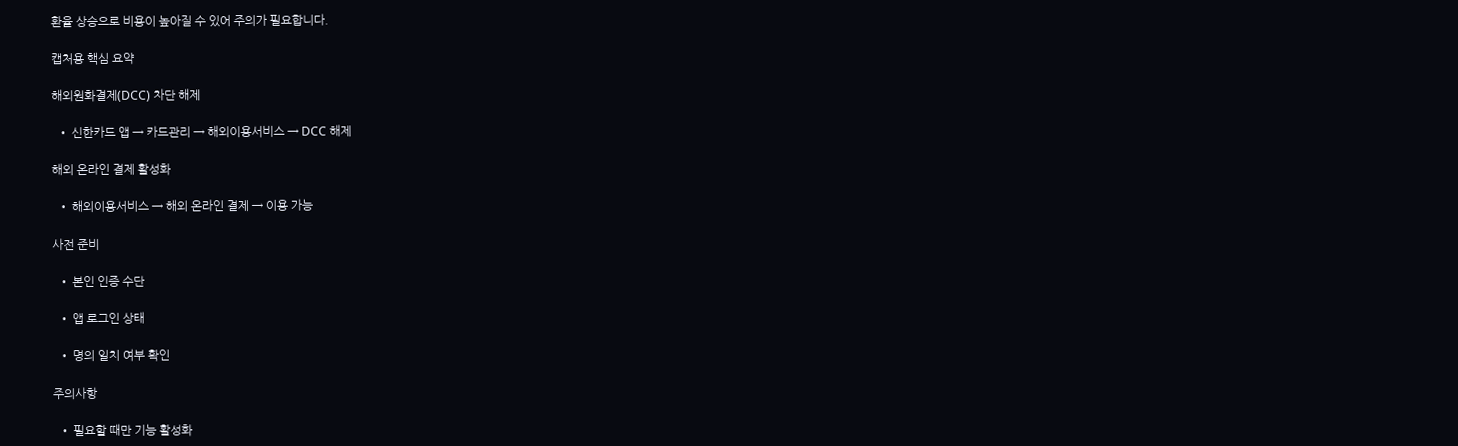환율 상승으로 비용이 높아질 수 있어 주의가 필요합니다.

캡처용 핵심 요약

해외원화결제(DCC) 차단 해제

  • 신한카드 앱 → 카드관리 → 해외이용서비스 → DCC 해제

해외 온라인 결제 활성화

  • 해외이용서비스 → 해외 온라인 결제 → 이용 가능

사전 준비

  • 본인 인증 수단

  • 앱 로그인 상태

  • 명의 일치 여부 확인

주의사항

  • 필요할 때만 기능 활성화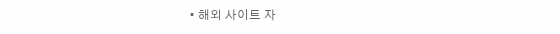• 해외 사이트 자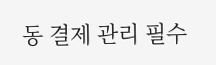동 결제 관리 필수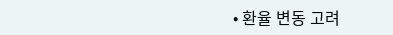• 환율 변동 고려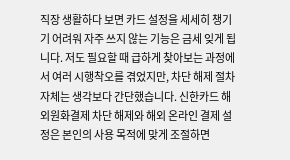직장 생활하다 보면 카드 설정을 세세히 챙기기 어려워 자주 쓰지 않는 기능은 금세 잊게 됩니다. 저도 필요할 때 급하게 찾아보는 과정에서 여러 시행착오를 겪었지만, 차단 해제 절차 자체는 생각보다 간단했습니다. 신한카드 해외원화결제 차단 해제와 해외 온라인 결제 설정은 본인의 사용 목적에 맞게 조절하면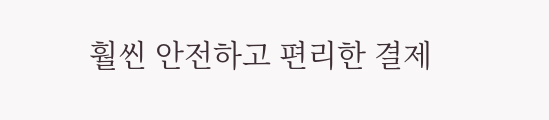훨씬 안전하고 편리한 결제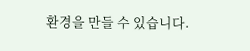환경을 만들 수 있습니다.